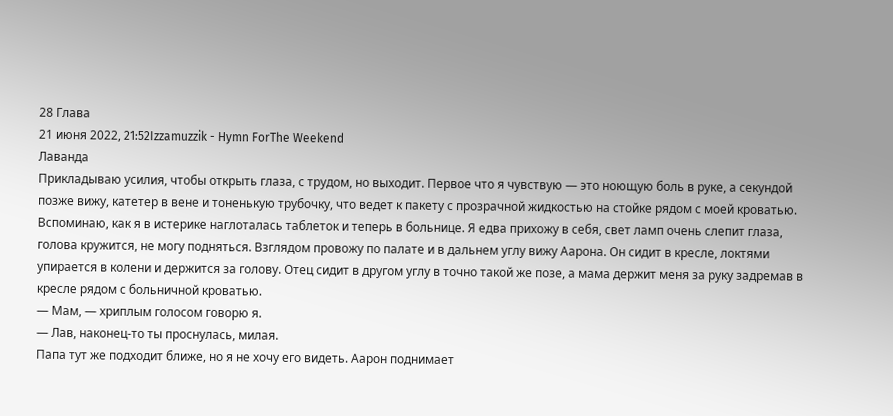28 Глава
21 июня 2022, 21:52Izzamuzzik - Hymn ForThe Weekend
Лаванда
Прикладываю усилия, чтобы открыть глаза, с трудом, но выходит. Первое что я чувствую — это ноющую боль в руке, а секундой позже вижу, катетер в вене и тоненькую трубочку, что ведет к пакету с прозрачной жидкостью на стойке рядом с моей кроватью. Вспоминаю, как я в истерике наглоталась таблеток и теперь в больнице. Я едва прихожу в себя, свет ламп очень слепит глаза, голова кружится, не могу подняться. Взглядом провожу по палате и в дальнем углу вижу Аарона. Он сидит в кресле, локтями упирается в колени и держится за голову. Отец сидит в другом углу в точно такой же позе, а мама держит меня за руку задремав в кресле рядом с больничной кроватью.
— Мам, — хриплым голосом говорю я.
— Лав, наконец-то ты проснулась, милая.
Папа тут же подходит ближе, но я не хочу его видеть. Аарон поднимает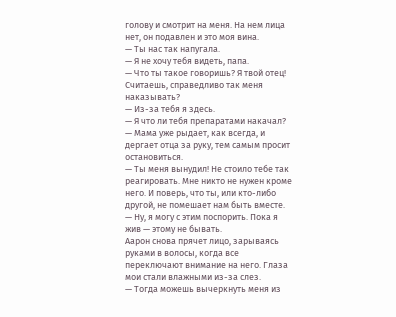голову и смотрит на меня. На нем лица нет, он подавлен и это моя вина.
— Ты нас так напугала.
— Я не хочу тебя видеть, папа.
— Что ты такое говоришь? Я твой отец! Считаешь, справедливо так меня наказывать?
— Из-за тебя я здесь.
— Я что ли тебя препаратами накачал? — Мама уже рыдает, как всегда, и дергает отца за руку, тем самым просит остановиться.
— Ты меня вынудил! Не стоило тебе так реагировать. Мне никто не нужен кроме него. И поверь, что ты, или кто-либо другой, не помешает нам быть вместе.
— Ну, я могу с этим поспорить. Пока я жив — этому не бывать.
Аарон снова прячет лицо, зарываясь руками в волосы, когда все переключают внимание на него. Глаза мои стали влажными из-за слез.
— Тогда можешь вычеркнуть меня из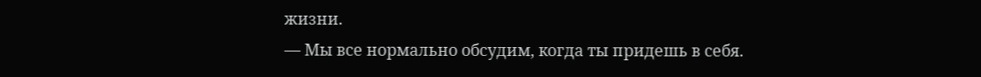жизни.
— Мы все нормально обсудим, когда ты придешь в себя.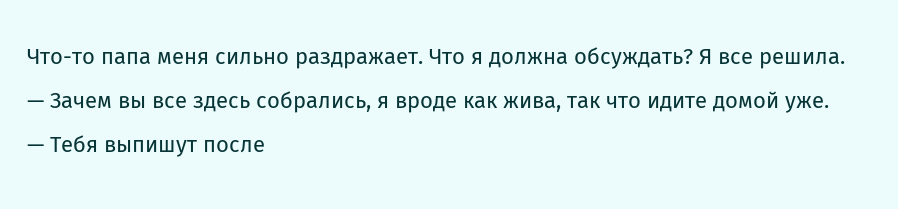Что-то папа меня сильно раздражает. Что я должна обсуждать? Я все решила.
— Зачем вы все здесь собрались, я вроде как жива, так что идите домой уже.
— Тебя выпишут после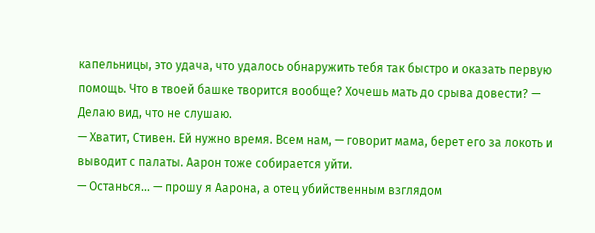капельницы, это удача, что удалось обнаружить тебя так быстро и оказать первую помощь. Что в твоей башке творится вообще? Хочешь мать до срыва довести? — Делаю вид, что не слушаю.
— Хватит, Стивен. Ей нужно время. Всем нам, — говорит мама, берет его за локоть и выводит с палаты. Аарон тоже собирается уйти.
— Останься... — прошу я Аарона, а отец убийственным взглядом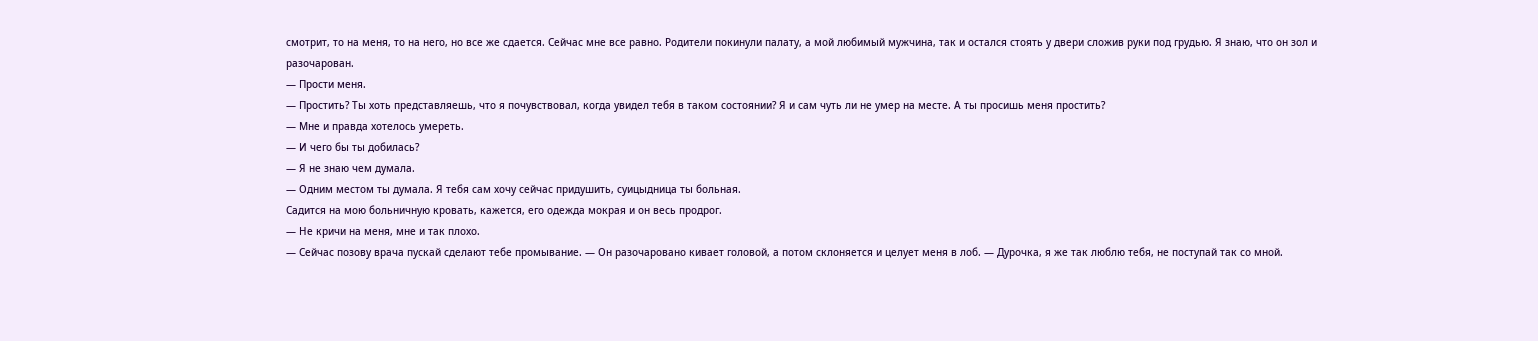смотрит, то на меня, то на него, но все же сдается. Сейчас мне все равно. Родители покинули палату, а мой любимый мужчина, так и остался стоять у двери сложив руки под грудью. Я знаю, что он зол и разочарован.
— Прости меня.
— Простить? Ты хоть представляешь, что я почувствовал, когда увидел тебя в таком состоянии? Я и сам чуть ли не умер на месте. А ты просишь меня простить?
— Мне и правда хотелось умереть.
— И чего бы ты добилась?
— Я не знаю чем думала.
— Одним местом ты думала. Я тебя сам хочу сейчас придушить, суицыдница ты больная.
Садится на мою больничную кровать, кажется, его одежда мокрая и он весь продрог.
— Не кричи на меня, мне и так плохо.
— Сейчас позову врача пускай сделают тебе промывание. — Он разочаровано кивает головой, а потом склоняется и целует меня в лоб. — Дурочка, я же так люблю тебя, не поступай так со мной.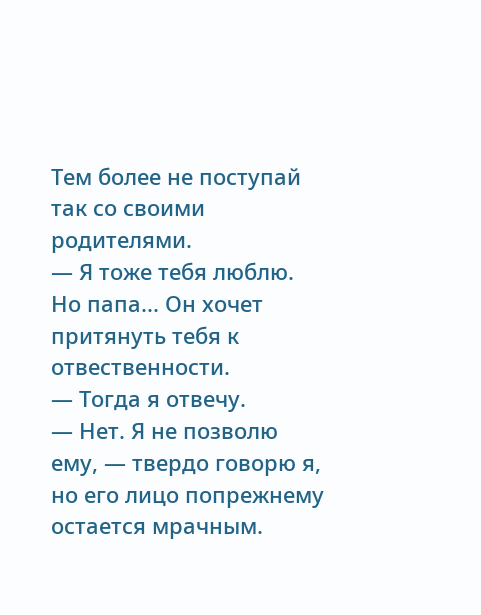Тем более не поступай так со своими родителями.
— Я тоже тебя люблю. Но папа... Он хочет притянуть тебя к отвественности.
— Тогда я отвечу.
— Нет. Я не позволю ему, — твердо говорю я, но его лицо попрежнему остается мрачным.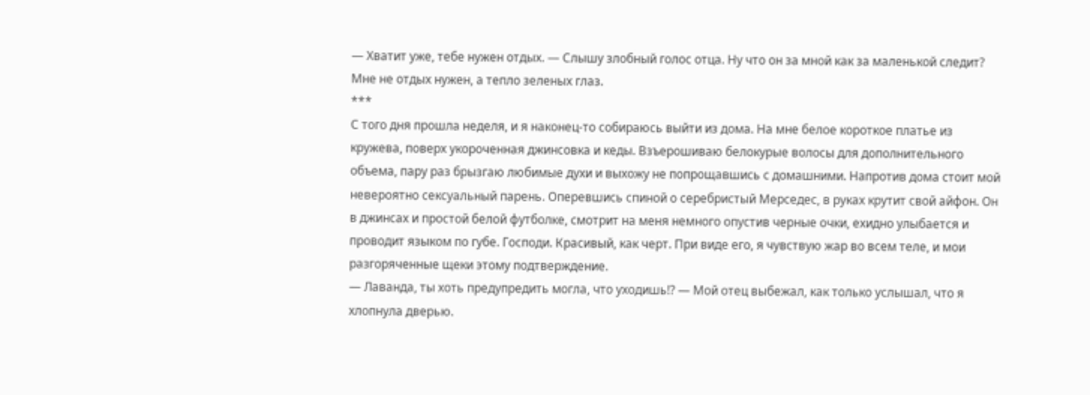— Хватит уже, тебе нужен отдых. — Слышу злобный голос отца. Ну что он за мной как за маленькой следит? Мне не отдых нужен, а тепло зеленых глаз.
***
С того дня прошла неделя, и я наконец-то собираюсь выйти из дома. На мне белое короткое платье из кружева, поверх укороченная джинсовка и кеды. Взъерошиваю белокурые волосы для дополнительного объема, пару раз брызгаю любимые духи и выхожу не попрощавшись с домашними. Напротив дома стоит мой невероятно сексуальный парень. Оперевшись спиной о серебристый Мерседес, в руках крутит свой айфон. Он в джинсах и простой белой футболке, смотрит на меня немного опустив черные очки, ехидно улыбается и проводит языком по губе. Господи. Красивый, как черт. При виде его, я чувствую жар во всем теле, и мои разгоряченные щеки этому подтверждение.
— Лаванда, ты хоть предупредить могла, что уходишь!? — Мой отец выбежал, как только услышал, что я хлопнула дверью.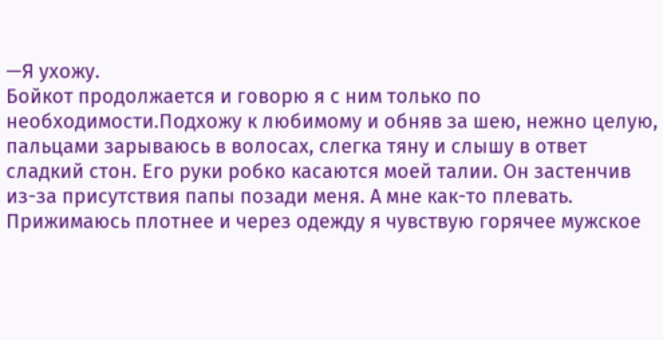—Я ухожу.
Бойкот продолжается и говорю я с ним только по необходимости.Подхожу к любимому и обняв за шею, нежно целую, пальцами зарываюсь в волосах, слегка тяну и слышу в ответ сладкий стон. Его руки робко касаются моей талии. Он застенчив из-за присутствия папы позади меня. А мне как-то плевать. Прижимаюсь плотнее и через одежду я чувствую горячее мужское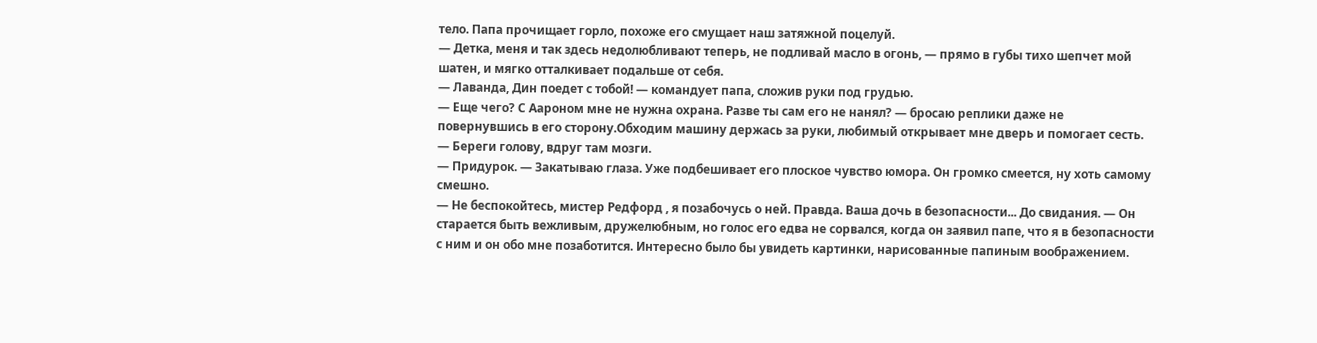тело. Папа прочищает горло, похоже его смущает наш затяжной поцелуй.
— Детка, меня и так здесь недолюбливают теперь, не подливай масло в огонь, — прямо в губы тихо шепчет мой шатен, и мягко отталкивает подальше от себя.
— Лаванда, Дин поедет с тобой! — командует папа, сложив руки под грудью.
— Еще чего? С Аароном мне не нужна охрана. Разве ты сам его не нанял? — бросаю реплики даже не повернувшись в его сторону.Обходим машину держась за руки, любимый открывает мне дверь и помогает сесть.
— Береги голову, вдруг там мозги.
— Придурок. — Закатываю глаза. Уже подбешивает его плоское чувство юмора. Он громко смеется, ну хоть самому смешно.
— Не беспокойтесь, мистер Редфорд , я позабочусь о ней. Правда. Ваша дочь в безопасности... До свидания. — Он старается быть вежливым, дружелюбным, но голос его едва не сорвался, когда он заявил папе, что я в безопасности с ним и он обо мне позаботится. Интересно было бы увидеть картинки, нарисованные папиным воображением.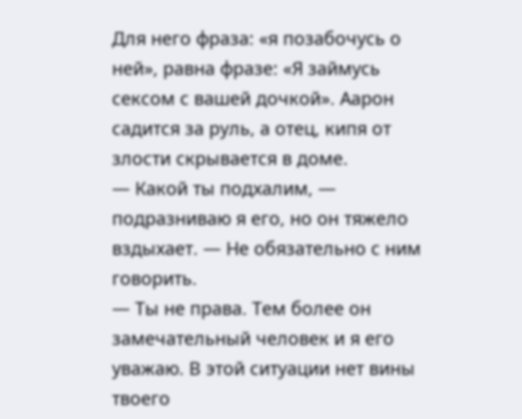Для него фраза: «я позабочусь о ней», равна фразе: «Я займусь сексом с вашей дочкой». Аарон садится за руль, а отец, кипя от злости скрывается в доме.
— Какой ты подхалим, — подразниваю я его, но он тяжело вздыхает. — Не обязательно с ним говорить.
— Ты не права. Тем более он замечательный человек и я его уважаю. В этой ситуации нет вины твоего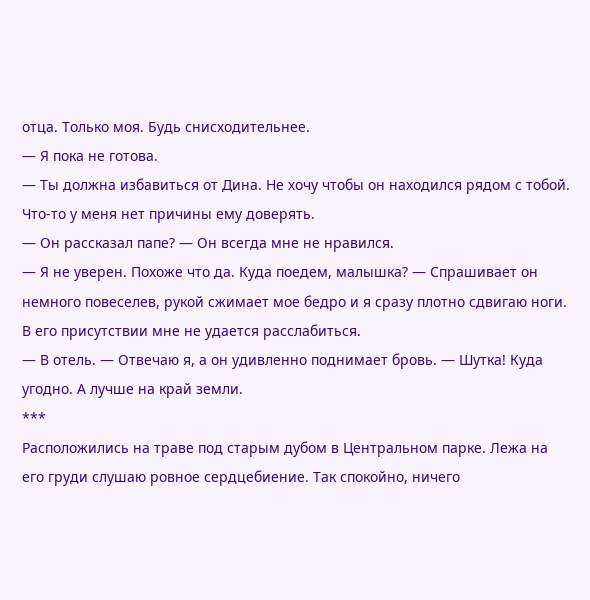отца. Только моя. Будь снисходительнее.
— Я пока не готова.
— Ты должна избавиться от Дина. Не хочу чтобы он находился рядом с тобой. Что-то у меня нет причины ему доверять.
— Он рассказал папе? — Он всегда мне не нравился.
— Я не уверен. Похоже что да. Куда поедем, малышка? — Спрашивает он немного повеселев, рукой сжимает мое бедро и я сразу плотно сдвигаю ноги. В его присутствии мне не удается расслабиться.
— В отель. — Отвечаю я, а он удивленно поднимает бровь. — Шутка! Куда угодно. А лучше на край земли.
***
Расположились на траве под старым дубом в Центральном парке. Лежа на его груди слушаю ровное сердцебиение. Так спокойно, ничего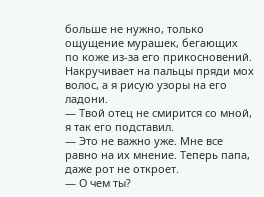больше не нужно, только ощущение мурашек, бегающих по коже из-за его прикосновений. Накручивает на пальцы пряди мох волос, а я рисую узоры на его ладони.
— Твой отец не смирится со мной, я так его подставил.
— Это не важно уже. Мне все равно на их мнение. Теперь папа, даже рот не откроет.
— О чем ты?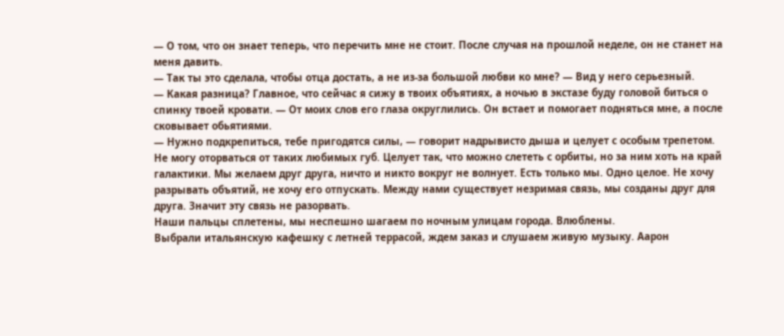— О том, что он знает теперь, что перечить мне не стоит. После случая на прошлой неделе, он не станет на меня давить.
— Так ты это сделала, чтобы отца достать, а не из-за большой любви ко мне? — Вид у него серьезный.
— Какая разница? Главное, что сейчас я сижу в твоих объятиях, а ночью в экстазе буду головой биться о спинку твоей кровати. — От моих слов его глаза округлились. Он встает и помогает подняться мне, а после сковывает обьятиями.
— Нужно подкрепиться, тебе пригодятся силы, — говорит надрывисто дыша и целует с особым трепетом.
Не могу оторваться от таких любимых губ. Целует так, что можно слететь с орбиты, но за ним хоть на край галактики. Мы желаем друг друга, ничто и никто вокруг не волнует. Есть только мы. Одно целое. Не хочу разрывать объятий, не хочу его отпускать. Между нами существует незримая связь, мы созданы друг для друга. Значит эту связь не разорвать.
Наши пальцы сплетены, мы неспешно шагаем по ночным улицам города. Влюблены.
Выбрали итальянскую кафешку с летней террасой, ждем заказ и слушаем живую музыку. Аарон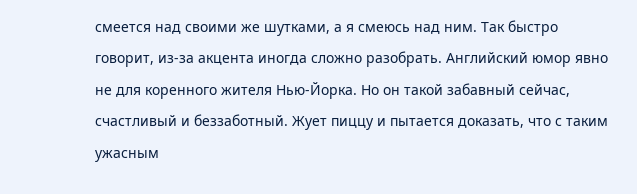смеется над своими же шутками, а я смеюсь над ним. Так быстро говорит, из-за акцента иногда сложно разобрать. Английский юмор явно не для коренного жителя Нью-Йорка. Но он такой забавный сейчас, счастливый и беззаботный. Жует пиццу и пытается доказать, что с таким ужасным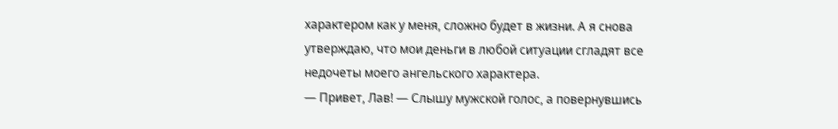характером как у меня, сложно будет в жизни. А я снова утверждаю, что мои деньги в любой ситуации сгладят все недочеты моего ангельского характера.
— Привет, Лав! — Слышу мужской голос, а повернувшись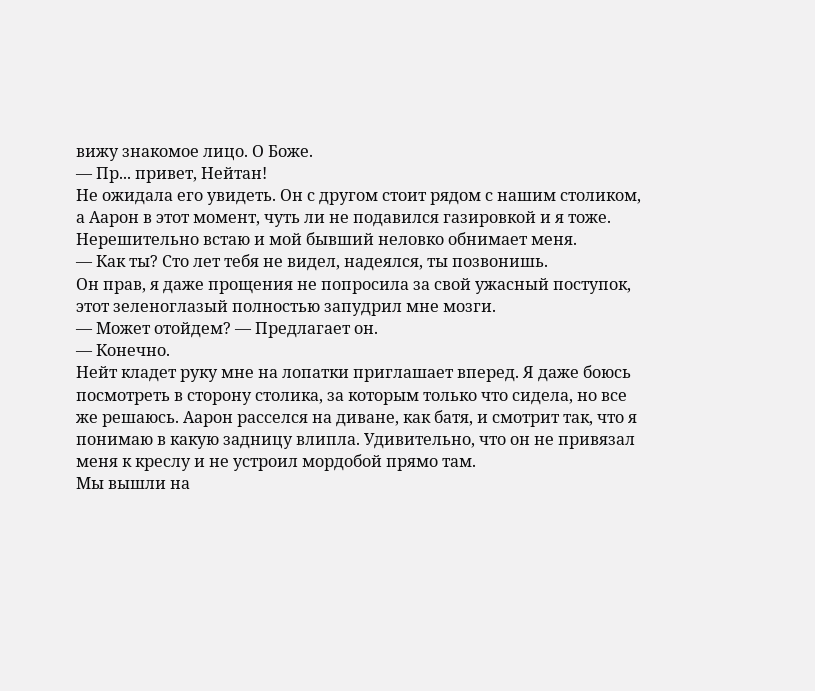вижу знакомое лицо. О Боже.
— Пр... привет, Нейтан!
Не ожидала его увидеть. Он с другом стоит рядом с нашим столиком, а Аарон в этот момент, чуть ли не подавился газировкой и я тоже. Нерешительно встаю и мой бывший неловко обнимает меня.
— Как ты? Сто лет тебя не видел, надеялся, ты позвонишь.
Он прав, я даже прощения не попросила за свой ужасный поступок, этот зеленоглазый полностью запудрил мне мозги.
— Может отойдем? — Предлагает он.
— Конечно.
Нейт кладет руку мне на лопатки приглашает вперед. Я даже боюсь посмотреть в сторону столика, за которым только что сидела, но все же решаюсь. Аарон расселся на диване, как батя, и смотрит так, что я понимаю в какую задницу влипла. Удивительно, что он не привязал меня к креслу и не устроил мордобой прямо там.
Мы вышли на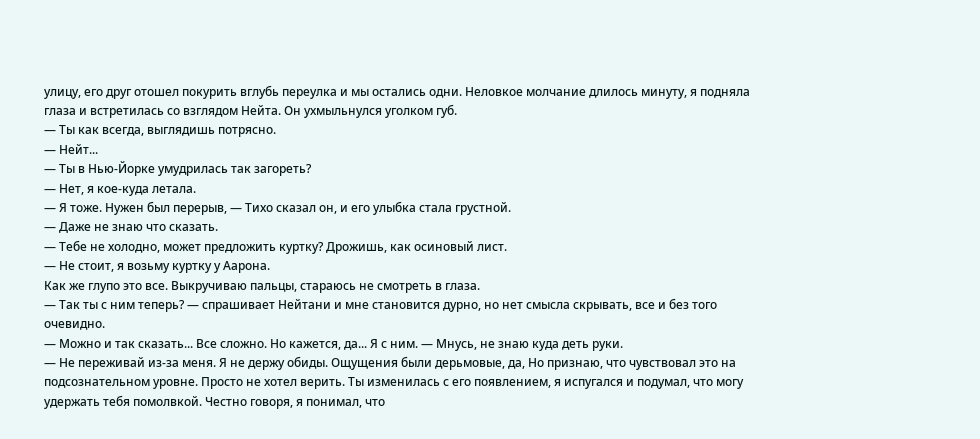улицу, его друг отошел покурить вглубь переулка и мы остались одни. Неловкое молчание длилось минуту, я подняла глаза и встретилась со взглядом Нейта. Он ухмыльнулся уголком губ.
— Ты как всегда, выглядишь потрясно.
— Нейт...
— Ты в Нью-Йорке умудрилась так загореть?
— Нет, я кое-куда летала.
— Я тоже. Нужен был перерыв, — Тихо сказал он, и его улыбка стала грустной.
— Даже не знаю что сказать.
— Тебе не холодно, может предложить куртку? Дрожишь, как осиновый лист.
— Не стоит, я возьму куртку у Аарона.
Как же глупо это все. Выкручиваю пальцы, стараюсь не смотреть в глаза.
— Так ты с ним теперь? — спрашивает Нейтани и мне становится дурно, но нет смысла скрывать, все и без того очевидно.
— Можно и так сказать... Все сложно. Но кажется, да... Я с ним. — Мнусь, не знаю куда деть руки.
— Не переживай из-за меня. Я не держу обиды. Ощущения были дерьмовые, да, Но признаю, что чувствовал это на подсознательном уровне. Просто не хотел верить. Ты изменилась с его появлением, я испугался и подумал, что могу удержать тебя помолвкой. Честно говоря, я понимал, что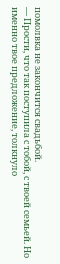помолвка не закончится свадьбой.
— Прости, что так поступила с тобой, с твоей семьей. Но именно твое предложение, толкнуло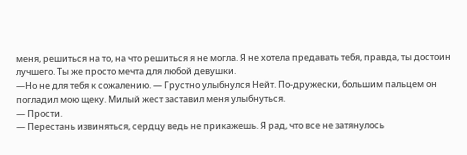меня, решиться на то, на что решиться я не могла. Я не хотела предавать тебя, правда, ты достоин лучшего. Ты же просто мечта для любой девушки.
—Но не для тебя к сожалению. — Грустно улыбнулся Нейт. По-дружески, большим пальцем он погладил мою щеку. Милый жест заставил меня улыбнуться.
— Прости.
— Перестань извиняться, сердцу ведь не прикажешь. Я рад, что все не затянулось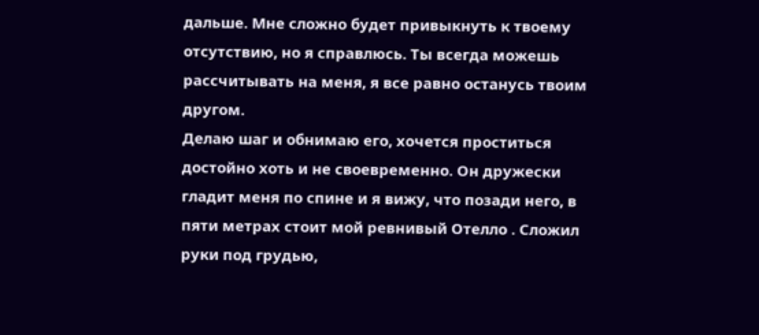дальше. Мне сложно будет привыкнуть к твоему отсутствию, но я справлюсь. Ты всегда можешь рассчитывать на меня, я все равно останусь твоим другом.
Делаю шаг и обнимаю его, хочется проститься достойно хоть и не своевременно. Он дружески гладит меня по спине и я вижу, что позади него, в пяти метрах стоит мой ревнивый Отелло . Сложил руки под грудью,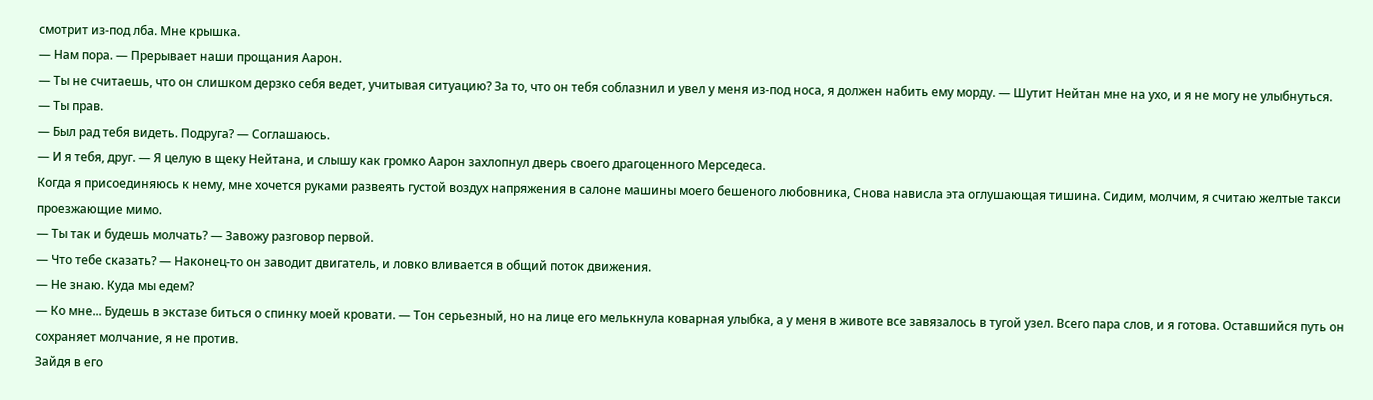смотрит из-под лба. Мне крышка.
— Нам пора. — Прерывает наши прощания Аарон.
— Ты не считаешь, что он слишком дерзко себя ведет, учитывая ситуацию? За то, что он тебя соблазнил и увел у меня из-под носа, я должен набить ему морду. — Шутит Нейтан мне на ухо, и я не могу не улыбнуться.
— Ты прав.
— Был рад тебя видеть. Подруга? — Соглашаюсь.
— И я тебя, друг. — Я целую в щеку Нейтана, и слышу как громко Аарон захлопнул дверь своего драгоценного Мерседеса.
Когда я присоединяюсь к нему, мне хочется руками развеять густой воздух напряжения в салоне машины моего бешеного любовника, Снова нависла эта оглушающая тишина. Сидим, молчим, я считаю желтые такси проезжающие мимо.
— Ты так и будешь молчать? — Завожу разговор первой.
— Что тебе сказать? — Наконец-то он заводит двигатель, и ловко вливается в общий поток движения.
— Не знаю. Куда мы едем?
— Ко мне... Будешь в экстазе биться о спинку моей кровати. — Тон серьезный, но на лице его мелькнула коварная улыбка, а у меня в животе все завязалось в тугой узел. Всего пара слов, и я готова. Оставшийся путь он сохраняет молчание, я не против.
Зайдя в его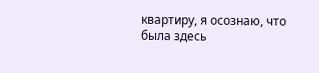квартиру, я осознаю, что была здесь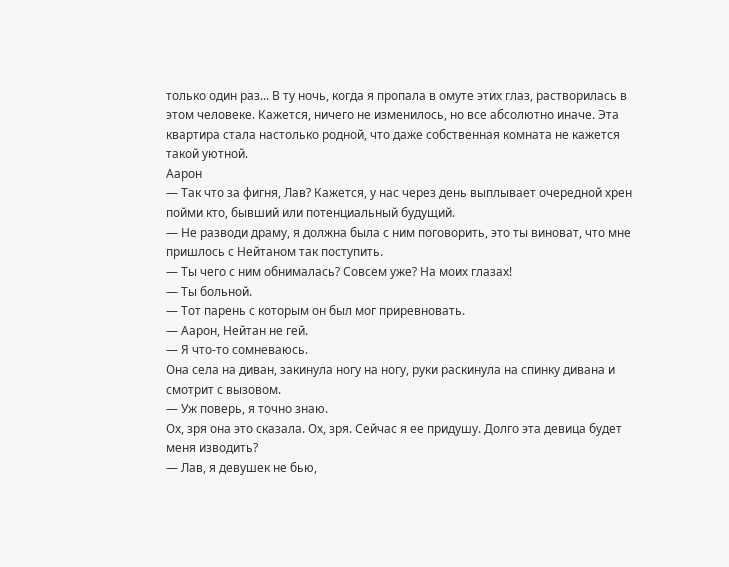только один раз... В ту ночь, когда я пропала в омуте этих глаз, растворилась в этом человеке. Кажется, ничего не изменилось, но все абсолютно иначе. Эта квартира стала настолько родной, что даже собственная комната не кажется такой уютной.
Аарон
— Так что за фигня, Лав? Кажется, у нас через день выплывает очередной хрен пойми кто, бывший или потенциальный будущий.
— Не разводи драму, я должна была с ним поговорить, это ты виноват, что мне пришлось с Нейтаном так поступить.
— Ты чего с ним обнималась? Совсем уже? На моих глазах!
— Ты больной.
— Тот парень с которым он был мог приревновать.
— Аарон, Нейтан не гей.
— Я что-то сомневаюсь.
Она села на диван, закинула ногу на ногу, руки раскинула на спинку дивана и смотрит с вызовом.
— Уж поверь, я точно знаю.
Ох, зря она это сказала. Ох, зря. Сейчас я ее придушу. Долго эта девица будет меня изводить?
— Лав, я девушек не бью,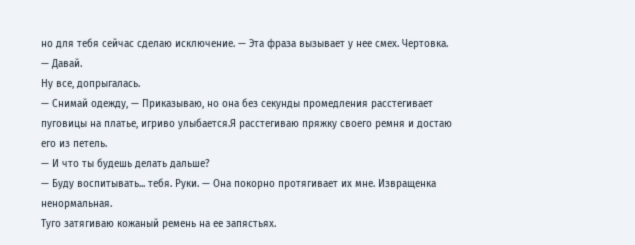но для тебя сейчас сделаю исключение. — Эта фраза вызывает у нее смех. Чертовка.
— Давай.
Ну все, допрыгалась.
— Снимай одежду, — Приказываю, но она без секунды промедления расстегивает пуговицы на платье, игриво улыбается.Я расстегиваю пряжку своего ремня и достаю его из петель.
— И что ты будешь делать дальше?
— Буду воспитывать... тебя. Руки. — Она покорно протягивает их мне. Извращенка ненормальная.
Туго затягиваю кожаный ремень на ее запястьях.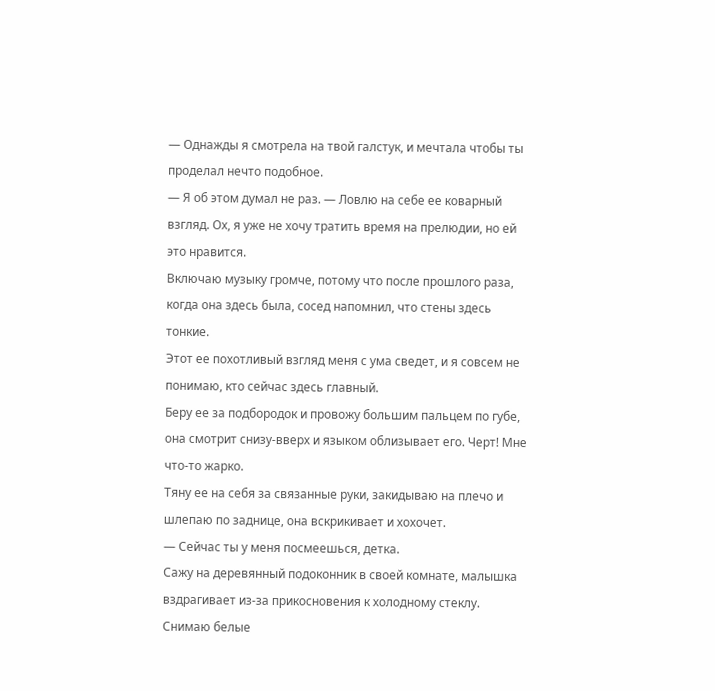— Однажды я смотрела на твой галстук, и мечтала чтобы ты проделал нечто подобное.
— Я об этом думал не раз. — Ловлю на себе ее коварный взгляд. Ох, я уже не хочу тратить время на прелюдии, но ей это нравится.
Включаю музыку громче, потому что после прошлого раза, когда она здесь была, сосед напомнил, что стены здесь тонкие.
Этот ее похотливый взгляд меня с ума сведет, и я совсем не понимаю, кто сейчас здесь главный.
Беру ее за подбородок и провожу большим пальцем по губе, она смотрит снизу-вверх и языком облизывает его. Черт! Мне что-то жарко.
Тяну ее на себя за связанные руки, закидываю на плечо и шлепаю по заднице, она вскрикивает и хохочет.
— Сейчас ты у меня посмеешься, детка.
Сажу на деревянный подоконник в своей комнате, малышка вздрагивает из-за прикосновения к холодному стеклу. Снимаю белые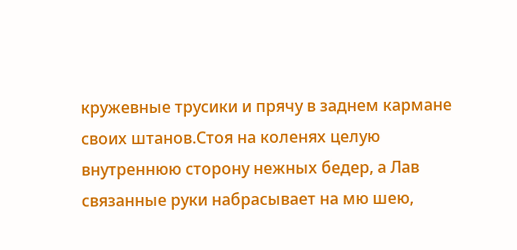кружевные трусики и прячу в заднем кармане своих штанов.Стоя на коленях целую внутреннюю сторону нежных бедер, а Лав связанные руки набрасывает на мю шею,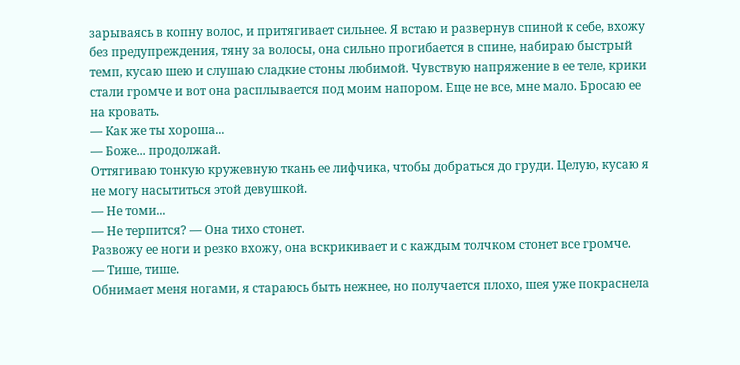зарываясь в копну волос, и притягивает сильнее. Я встаю и развернув спиной к себе, вхожу без предупреждения, тяну за волосы, она сильно прогибается в спине, набираю быстрый темп, кусаю шею и слушаю сладкие стоны любимой. Чувствую напряжение в ее теле, крики стали громче и вот она расплывается под моим напором. Еще не все, мне мало. Бросаю ее на кровать.
— Как же ты хороша...
— Боже... продолжай.
Оттягиваю тонкую кружевную ткань ее лифчика, чтобы добраться до груди. Целую, кусаю я не могу насытиться этой девушкой.
— Не томи...
— Не терпится? — Она тихо стонет.
Развожу ее ноги и резко вхожу, она вскрикивает и с каждым толчком стонет все громче.
— Тише, тише.
Обнимает меня ногами, я стараюсь быть нежнее, но получается плохо, шея уже покраснела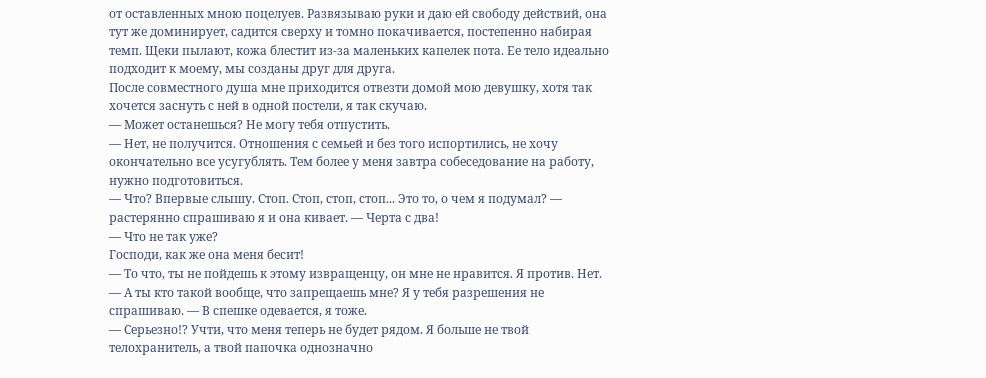от оставленных мною поцелуев. Развязываю руки и даю ей свободу действий, она тут же доминирует, садится сверху и томно покачивается, постепенно набирая темп. Щеки пылают, кожа блестит из-за маленьких капелек пота. Ее тело идеально подходит к моему, мы созданы друг для друга.
После совместного душа мне приходится отвезти домой мою девушку, хотя так хочется заснуть с ней в одной постели, я так скучаю.
— Может останешься? Не могу тебя отпустить.
— Нет, не получится. Отношения с семьей и без того испортились, не хочу окончательно все усугублять. Тем более у меня завтра собеседование на работу, нужно подготовиться.
— Что? Впервые слышу. Стоп. Стоп, стоп, стоп... Это то, о чем я подумал? — растерянно спрашиваю я и она кивает. — Черта с два!
— Что не так уже?
Господи, как же она меня бесит!
— То что, ты не пойдешь к этому извращенцу, он мне не нравится. Я против. Нет.
— А ты кто такой вообще, что запрещаешь мне? Я у тебя разрешения не спрашиваю. — В спешке одевается, я тоже.
— Серьезно!? Учти, что меня теперь не будет рядом. Я больше не твой телохранитель, а твой папочка однозначно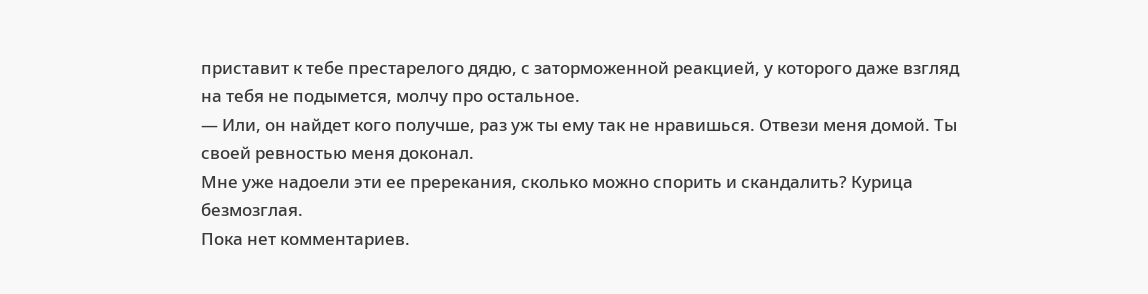приставит к тебе престарелого дядю, с заторможенной реакцией, у которого даже взгляд на тебя не подымется, молчу про остальное.
— Или, он найдет кого получше, раз уж ты ему так не нравишься. Отвези меня домой. Ты своей ревностью меня доконал.
Мне уже надоели эти ее пререкания, сколько можно спорить и скандалить? Курица безмозглая.
Пока нет комментариев.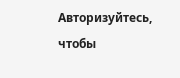Авторизуйтесь, чтобы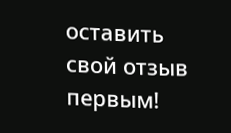оставить свой отзыв первым!